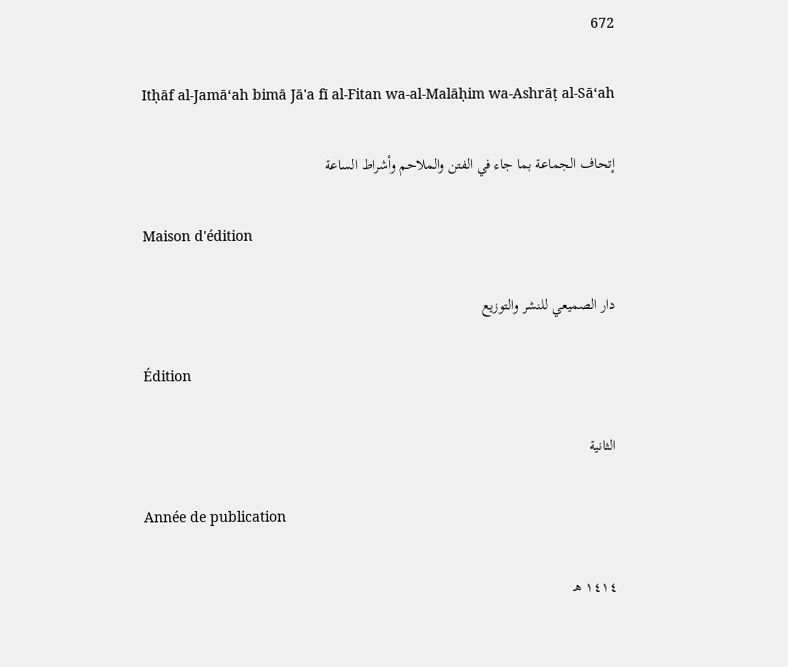672

Itḥāf al-Jamāʻah bimā Jā'a fī al-Fitan wa-al-Malāḥim wa-Ashrāṭ al-Sā‘ah

إتحاف الجماعة بما جاء في الفتن والملاحم وأشراط الساعة

Maison d'édition

دار الصميعي للنشر والتوزيع

Édition

الثانية

Année de publication

١٤١٤ هـ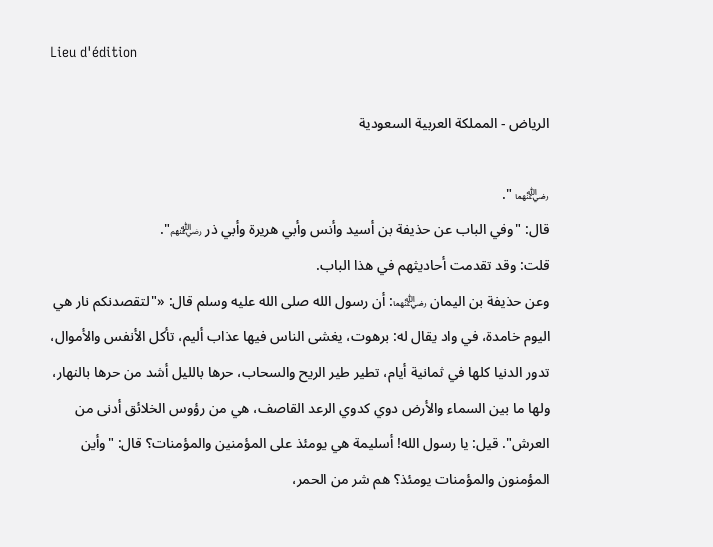Lieu d'édition

الرياض - المملكة العربية السعودية

﵄ ".
قال: "وفي الباب عن حذيفة بن أسيد وأنس وأبي هريرة وأبي ذر ﵃".
قلت: وقد تقدمت أحاديثهم في هذا الباب.
وعن حذيفة بن اليمان ﵄: أن رسول الله صلى الله عليه وسلم قال: «"لتقصدنكم نار هي اليوم خامدة، في واد يقال له: برهوت، يغشى الناس فيها عذاب أليم، تأكل الأنفس والأموال، تدور الدنيا كلها في ثمانية أيام، تطير طير الريح والسحاب، حرها بالليل أشد من حرها بالنهار، ولها ما بين السماء والأرض دوي كدوي الرعد القاصف، هي من رؤوس الخلائق أدنى من العرش". قيل: يا رسول الله! أسليمة هي يومئذ على المؤمنين والمؤمنات؟ قال: "وأين المؤمنون والمؤمنات يومئذ؟ هم شر من الحمر،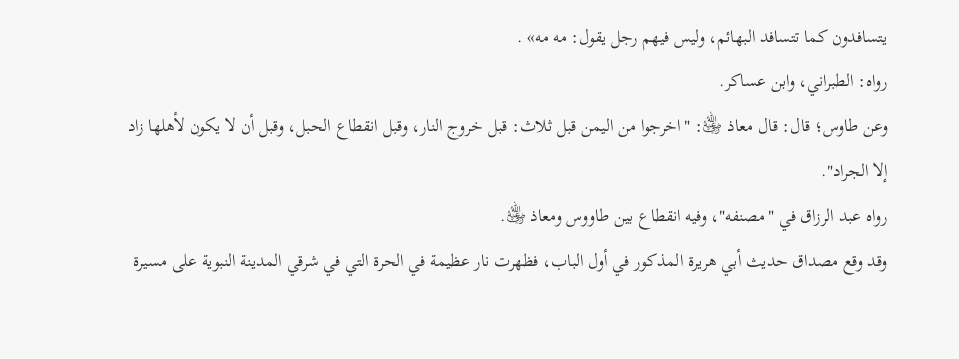يتسافدون كما تتسافد البهائم، وليس فيهم رجل يقول: مه مه» .
رواه: الطبراني، وابن عساكر.
وعن طاوس؛ قال: قال معاذ ﵁: "اخرجوا من اليمن قبل ثلاث: قبل خروج النار، وقبل انقطاع الحبل، وقبل أن لا يكون لأهلها زاد إلا الجراد".
رواه عبد الرزاق في "مصنفه"، وفيه انقطاع بين طاووس ومعاذ ﵁.
وقد وقع مصداق حديث أبي هريرة المذكور في أول الباب، فظهرت نار عظيمة في الحرة التي في شرقي المدينة النبوية على مسيرة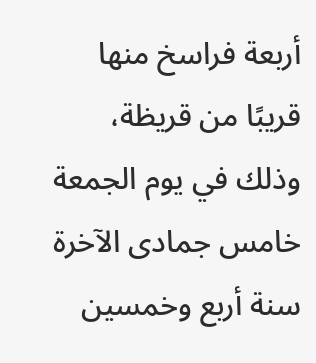أربعة فراسخ منها قريبًا من قريظة، وذلك في يوم الجمعة خامس جمادى الآخرة سنة أربع وخمسين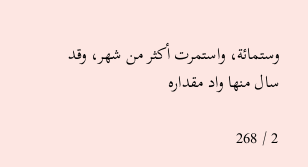وستمائة، واستمرت أكثر من شهر، وقد سال منها واد مقداره

2 / 268